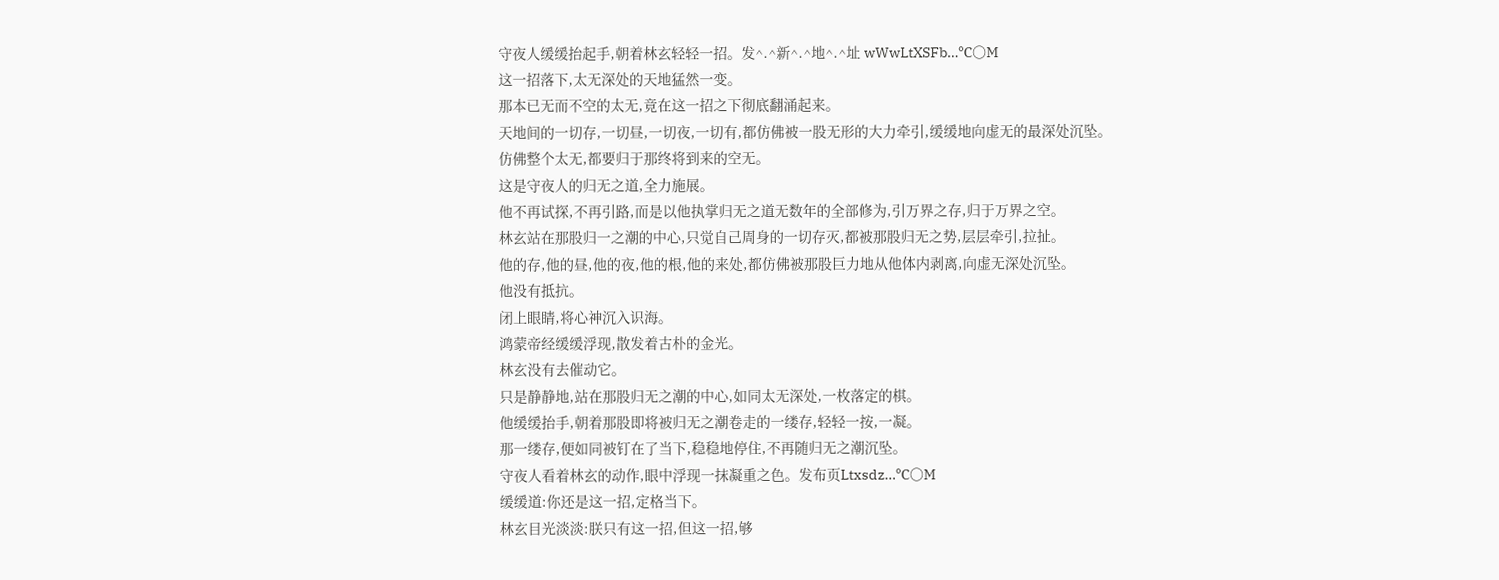守夜人缓缓抬起手,朝着林玄轻轻一招。发^.^新^.^地^.^址 wWwLtXSFb…℃〇M
这一招落下,太无深处的天地猛然一变。
那本已无而不空的太无,竟在这一招之下彻底翻涌起来。
天地间的一切存,一切昼,一切夜,一切有,都仿佛被一股无形的大力牵引,缓缓地向虚无的最深处沉坠。
仿佛整个太无,都要归于那终将到来的空无。
这是守夜人的归无之道,全力施展。
他不再试探,不再引路,而是以他执掌归无之道无数年的全部修为,引万界之存,归于万界之空。
林玄站在那股归一之潮的中心,只觉自己周身的一切存灭,都被那股归无之势,层层牵引,拉扯。
他的存,他的昼,他的夜,他的根,他的来处,都仿佛被那股巨力地从他体内剥离,向虚无深处沉坠。
他没有抵抗。
闭上眼睛,将心神沉入识海。
鸿蒙帝经缓缓浮现,散发着古朴的金光。
林玄没有去催动它。
只是静静地,站在那股归无之潮的中心,如同太无深处,一枚落定的棋。
他缓缓抬手,朝着那股即将被归无之潮卷走的一缕存,轻轻一按,一凝。
那一缕存,便如同被钉在了当下,稳稳地停住,不再随归无之潮沉坠。
守夜人看着林玄的动作,眼中浮现一抹凝重之色。发布页Ltxsdz…℃〇M
缓缓道:你还是这一招,定格当下。
林玄目光淡淡:朕只有这一招,但这一招,够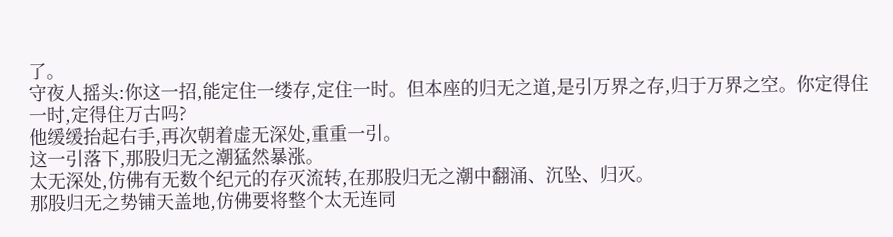了。
守夜人摇头:你这一招,能定住一缕存,定住一时。但本座的归无之道,是引万界之存,归于万界之空。你定得住一时,定得住万古吗?
他缓缓抬起右手,再次朝着虚无深处,重重一引。
这一引落下,那股归无之潮猛然暴涨。
太无深处,仿佛有无数个纪元的存灭流转,在那股归无之潮中翻涌、沉坠、归灭。
那股归无之势铺天盖地,仿佛要将整个太无连同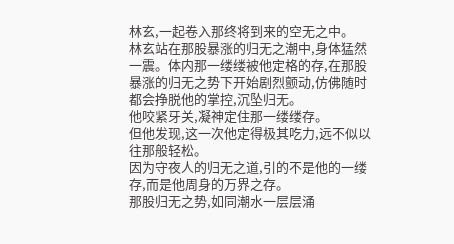林玄,一起卷入那终将到来的空无之中。
林玄站在那股暴涨的归无之潮中,身体猛然一震。体内那一缕缕被他定格的存,在那股暴涨的归无之势下开始剧烈颤动,仿佛随时都会挣脱他的掌控,沉坠归无。
他咬紧牙关,凝神定住那一缕缕存。
但他发现,这一次他定得极其吃力,远不似以往那般轻松。
因为守夜人的归无之道,引的不是他的一缕存,而是他周身的万界之存。
那股归无之势,如同潮水一层层涌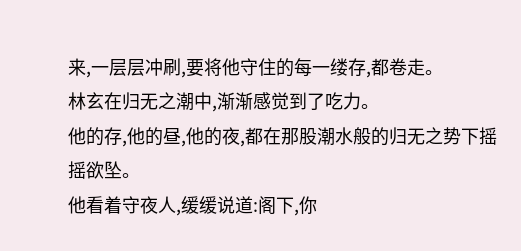来,一层层冲刷,要将他守住的每一缕存,都卷走。
林玄在归无之潮中,渐渐感觉到了吃力。
他的存,他的昼,他的夜,都在那股潮水般的归无之势下摇摇欲坠。
他看着守夜人,缓缓说道:阁下,你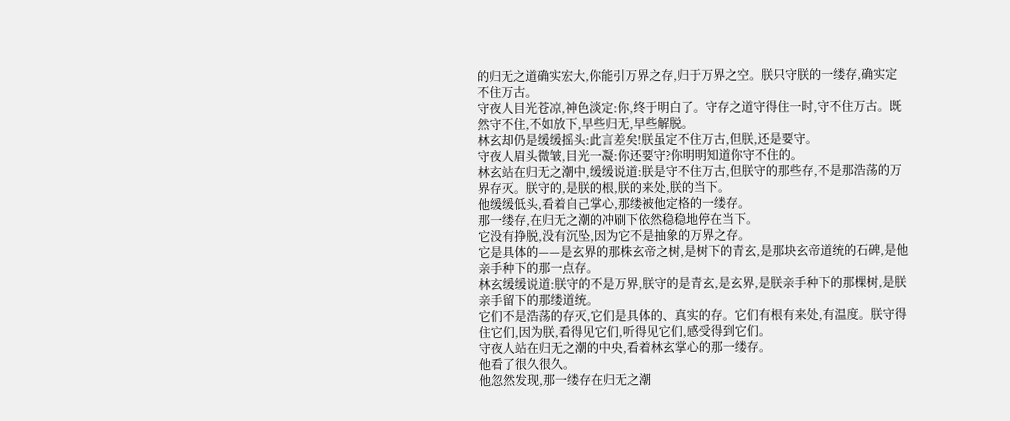的归无之道确实宏大,你能引万界之存,归于万界之空。朕只守朕的一缕存,确实定不住万古。
守夜人目光苍凉,神色淡定:你,终于明白了。守存之道守得住一时,守不住万古。既然守不住,不如放下,早些归无,早些解脱。
林玄却仍是缓缓摇头:此言差矣!朕虽定不住万古,但朕,还是要守。
守夜人眉头微皱,目光一凝:你还要守?你明明知道你守不住的。
林玄站在归无之潮中,缓缓说道:朕是守不住万古,但朕守的那些存,不是那浩荡的万界存灭。朕守的,是朕的根,朕的来处,朕的当下。
他缓缓低头,看着自己掌心,那缕被他定格的一缕存。
那一缕存,在归无之潮的冲刷下依然稳稳地停在当下。
它没有挣脱,没有沉坠,因为它不是抽象的万界之存。
它是具体的——是玄界的那株玄帝之树,是树下的青玄,是那块玄帝道统的石碑,是他亲手种下的那一点存。
林玄缓缓说道:朕守的不是万界,朕守的是青玄,是玄界,是朕亲手种下的那棵树,是朕亲手留下的那缕道统。
它们不是浩荡的存灭,它们是具体的、真实的存。它们有根有来处,有温度。朕守得住它们,因为朕,看得见它们,听得见它们,感受得到它们。
守夜人站在归无之潮的中央,看着林玄掌心的那一缕存。
他看了很久很久。
他忽然发现,那一缕存在归无之潮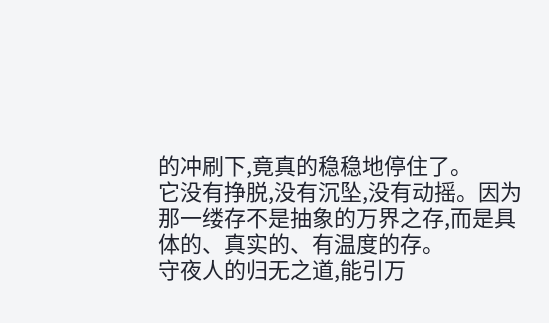的冲刷下,竟真的稳稳地停住了。
它没有挣脱,没有沉坠,没有动摇。因为那一缕存不是抽象的万界之存,而是具体的、真实的、有温度的存。
守夜人的归无之道,能引万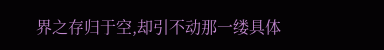界之存归于空,却引不动那一缕具体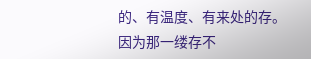的、有温度、有来处的存。
因为那一缕存不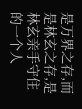是万界之存,而是林玄之存,是林玄亲手守住的一个人